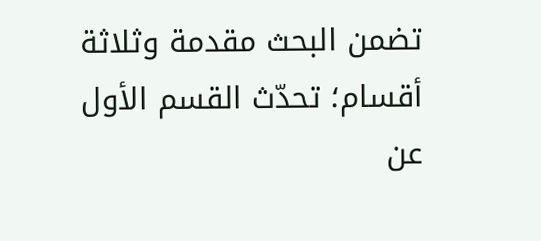تضمن البحث مقدمة وثلاثة أقسام؛ تحدّث القسم الأول عن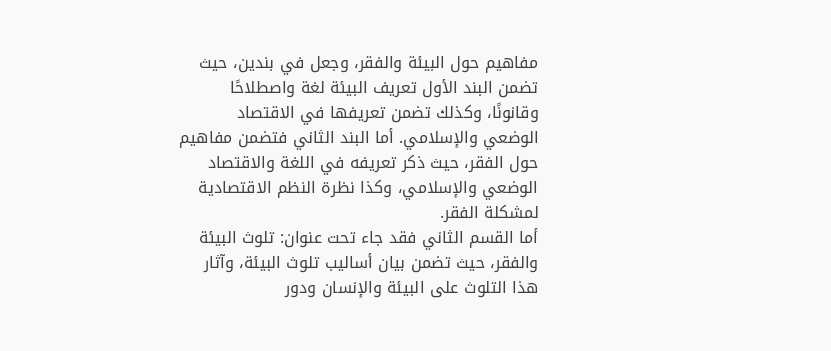مفاهيم حول البيئة والفقر، وجعل في بندين، حيث تضمن البند الأول تعريف البيئة لغة واصطلاحًا وقانونًا، وكذلك تضمن تعريفها في الاقتصاد الوضعي والإسلامي. أما البند الثاني فتضمن مفاهيم حول الفقر، حيث ذكر تعريفه في اللغة والاقتصاد الوضعي والإسلامي، وكذا نظرة النظم الاقتصادية لمشكلة الفقر.
أما القسم الثاني فقد جاء تحت عنوان: تلوث البيئة والفقر، حيث تضمن بيان أساليب تلوث البيئة، وآثار هذا التلوث على البيئة والإنسان ودور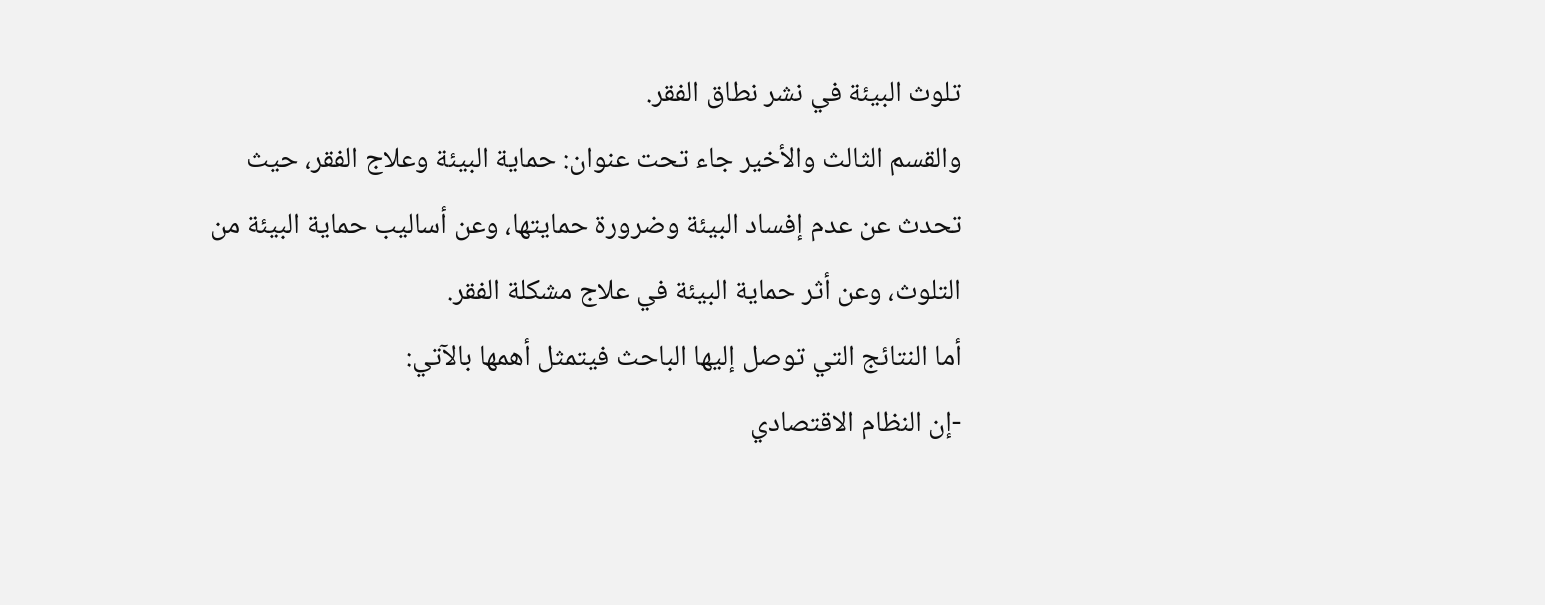تلوث البيئة في نشر نطاق الفقر.
والقسم الثالث والأخير جاء تحت عنوان: حماية البيئة وعلاج الفقر، حيث تحدث عن عدم إفساد البيئة وضرورة حمايتها، وعن أساليب حماية البيئة من التلوث، وعن أثر حماية البيئة في علاج مشكلة الفقر.
أما النتائج التي توصل إليها الباحث فيتمثل أهمها بالآتي:
-إن النظام الاقتصادي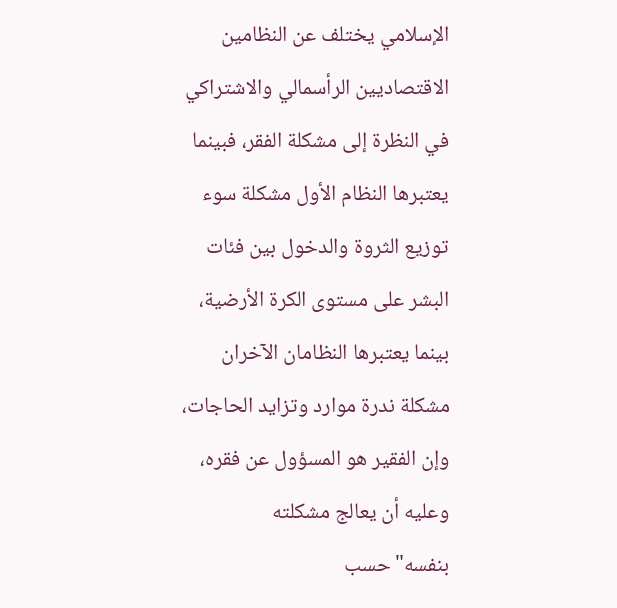الإسلامي يختلف عن النظامين الاقتصاديين الرأسمالي والاشتراكي في النظرة إلى مشكلة الفقر، فبينما يعتبرها النظام الأول مشكلة سوء توزيع الثروة والدخول بين فئات البشر على مستوى الكرة الأرضية، بينما يعتبرها النظامان الآخران مشكلة ندرة موارد وتزايد الحاجات، وإن الفقير هو المسؤول عن فقره، وعليه أن يعالج مشكلته بنفسه"حسب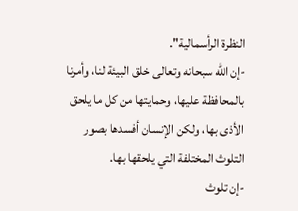النظرة الرأسمالية".
-إن الله سبحانه وتعالى خلق البيئة لنا، وأمرنا بالمحافظة عليها، وحمايتها من كل ما يلحق الأذى بها، ولكن الإنسان أفسدها بصور التلوث المختلفة التي يلحقها بها.
-إن تلوث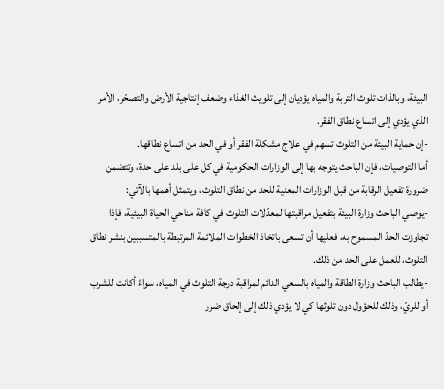البيئة، وبالذات تلوث التربة والمياه يؤديان إلى تلويث الغذاء وضعف إنتاجية الأرض والتصحّر، الأمر الذي يؤدي إلى اتساع نطاق الفقر.
-إن حماية البيئة من التلوث تسهم في علاج مشكلة الفقر أو في الحد من اتساع نطاقها.
أما التوصيات، فإن الباحث يتوجه بها إلى الوزارات الحكومية في كل على بلد على حدة، وتتضمن ضرورة تفعيل الرقابة من قبل الوزارات المعنية للحد من نطاق التلوث، ويتمثل أهمها بالآتي:
-يوصي الباحث وزارة البيئة بتفعيل مراقبتها لمعدّلات التلوث في كافة مناحي الحياة البيئية، فإذا تجاوزت الحدّ المسموح به، فعليها أن تسعى باتخاذ الخطوات الملائمة المرتبطة بالمتسببين بنشر نطاق التلوث، للعمل على الحد من ذلك.
-يطالب الباحث وزارة الطاقة والمياه بالسعي الدائم لمراقبة درجة التلوث في المياه، سواءً أكانت للشرب أو للريّ، وذلك للحؤول دون تلوثها كي لا يؤدي ذلك إلى إلحاق ضرر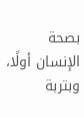بصحة الإنسان أولًا، وبتربة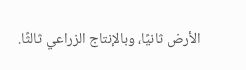الأرض ثانيًا، وبالإنتاج الزراعي ثالثًا.